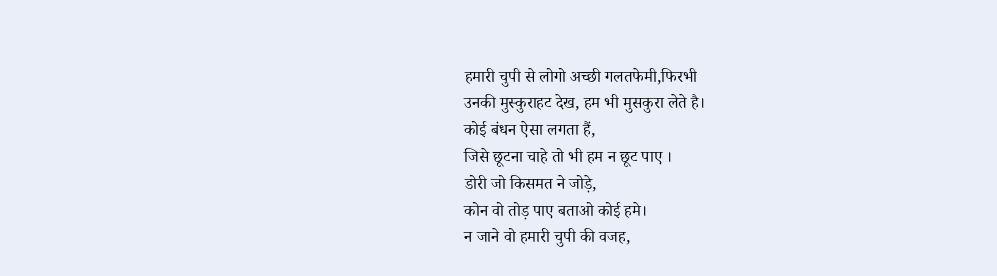हमारी चुपी से लोगो अच्छी गलतफेमी,फिरभी
उनकी मुस्कुराहट देख, हम भी मुसकुरा लेते है।
कोई बंधन ऐसा लगता हैं,
जिसे छूटना चाहे तो भी हम न छूट पाए ।
डोरी जो किसमत ने जोड़े,
कोन वो तोड़ पाए बताओ कोई हमे।
न जाने वो हमारी चुपी की वजह,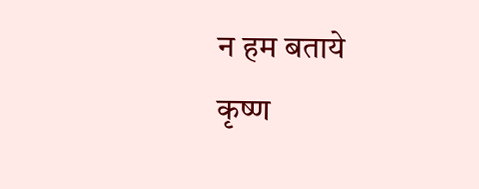न हम बताये
कृष्ण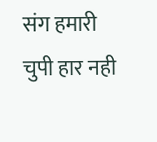संग हमारी चुपी हार नही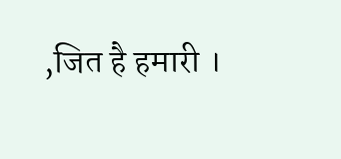,जित है हमारी ।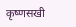कृष्णसखी